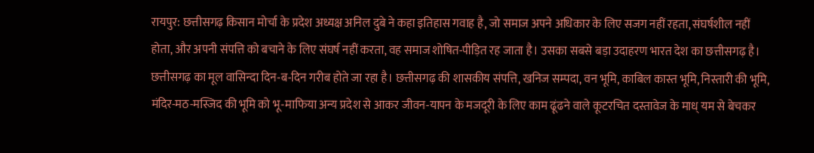रायपुर: छत्तीसगढ़ किसान मोर्चा के प्रदेश अध्यक्ष अनिल दुबे ने कहा इतिहास गवाह है, जो समाज अपने अधिकार के लिए सजग नहीं रहता, संघर्षशील नहीं होता, और अपनी संपत्ति को बचाने के लिए संघर्ष नहीं करता, वह समाज शोषित-पीड़ित रह जाता है। उसका सबसे बड़ा उदाहरण भारत देश का छत्तीसगढ़ है। छत्तीसगढ़ का मूल वासिन्दा दिन-ब-दिन गरीब होते जा रहा है। छत्तीसगढ़ की शासकीय संपत्ति, खनिज सम्पदा, वन भूमि, काबिल कास्त भूमि, निस्तारी की भूमि, मंदिर-मठ-मस्जिद की भूमि को भू-माफिया अन्य प्रदेश से आकर जीवन-यापन के मजदूरी के लिए काम ढूंढने वाले कूटरचित दस्तावेज के माध् यम से बेचकर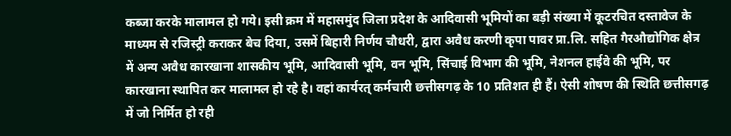कब्जा करके मालामल हो गये। इसी क्रम में महासमुंद जिला प्रदेश के आदिवासी भूमियों का बड़ी संख्या में कूटरचित दस्तावेज के माध्यम से रजिस्ट्री कराकर बेच दिया, उसमें बिहारी निर्णय चौधरी, द्वारा अवैध करणी कृपा पावर प्रा.लि. सहित गैरऔद्योगिक क्षेत्र में अन्य अवैध कारखाना शासकीय भूमि, आदिवासी भूमि, वन भूमि, सिंचाई विभाग की भूमि, नेशनल हाईवे की भूमि, पर कारखाना स्थापित कर मालामल हो रहे है। वहां कार्यरत् कर्मचारी छत्तीसगढ़ के 10 प्रतिशत ही हैं। ऐसी शोषण की स्थिति छत्तीसगढ़ में जो निर्मित हो रही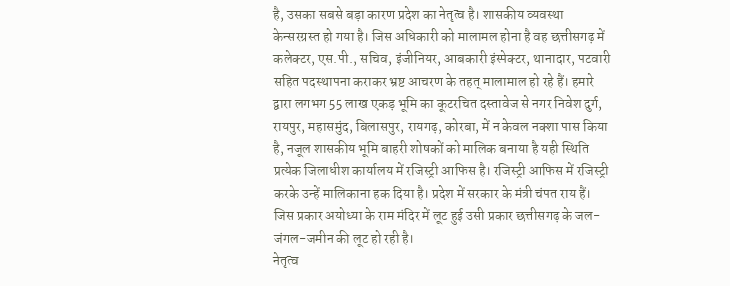है, उसका सबसे बड़ा कारण प्रदेश का नेतृत्व है। शासकीय व्यवस्था केन्सरग्रस्त हो गया है। जिस अधिकारी को मालामल होना है वह छत्तीसगढ़ में कलेक्टर, एस.पी., सचिव, इंजीनियर, आबकारी इंस्पेक्टर, थानादार, पटवारी सहित पदस्थापना कराकर भ्रष्ट आचरण के तहत् मालामाल हो रहे हैं। हमारे द्वारा लगभग 55 लाख एकड़ भूमि का कूटरचित दस्तावेज से नगर निवेश दुर्ग, रायपुर, महासमुंद, बिलासपुर, रायगढ़, कोरबा, में न केवल नक्शा पास किया है, नजूल शासकीय भूमि बाहरी शोषकों को मालिक बनाया है यही स्थिति प्रत्येक जिलाधीश कार्यालय में रजिस्ट्री आफिस है। रजिस्ट्री आफिस में रजिस्ट्री करके उन्हें मालिकाना हक दिया है। प्रदेश में सरकार के मंत्री चंपत राय हैं। जिस प्रकार अयोध्या के राम मंदिर में लूट हुई उसी प्रकार छत्तीसगढ़ के जल-जंगल-जमीन की लूट हो रही है।
नेतृत्व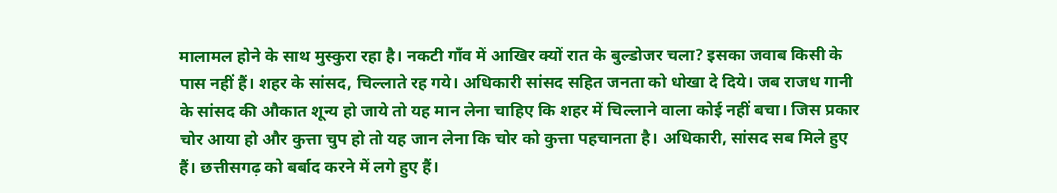मालामल होने के साथ मुस्कुरा रहा है। नकटी गाँव में आखिर क्यों रात के बुल्डोजर चला? इसका जवाब किसी के पास नहीं हैं। शहर के सांसद, चिल्लाते रह गये। अधिकारी सांसद सहित जनता को धोखा दे दिये। जब राजध गानी के सांसद की औकात शून्य हो जाये तो यह मान लेना चाहिए कि शहर में चिल्लाने वाला कोई नहीं बचा। जिस प्रकार चोर आया हो और कुत्ता चुप हो तो यह जान लेना कि चोर को कुत्ता पहचानता है। अधिकारी, सांसद सब मिले हुए हैं। छत्तीसगढ़ को बर्बाद करने में लगे हुए हैं।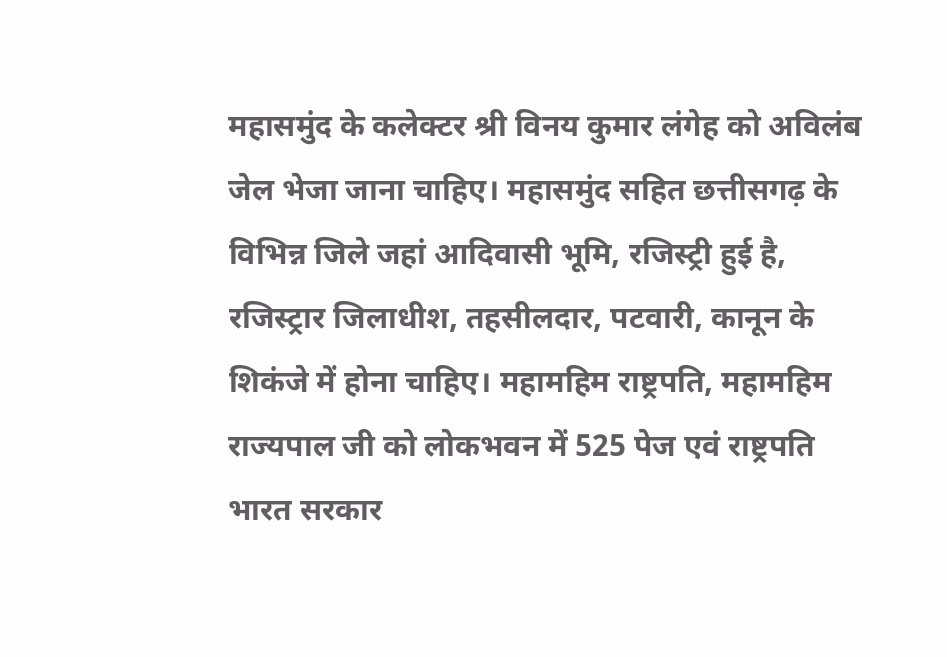महासमुंद के कलेक्टर श्री विनय कुमार लंगेह को अविलंब जेल भेजा जाना चाहिए। महासमुंद सहित छत्तीसगढ़ के विभिन्न जिले जहां आदिवासी भूमि, रजिस्ट्री हुई है, रजिस्ट्रार जिलाधीश, तहसीलदार, पटवारी, कानून के शिकंजे में होना चाहिए। महामहिम राष्ट्रपति, महामहिम राज्यपाल जी को लोकभवन में 525 पेज एवं राष्ट्रपति भारत सरकार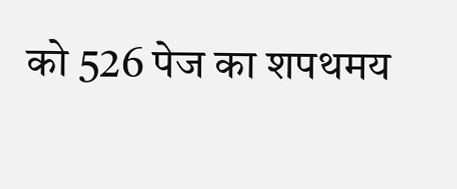को 526 पेज का शपथमय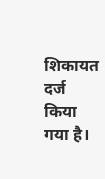शिकायत दर्ज किया गया है।